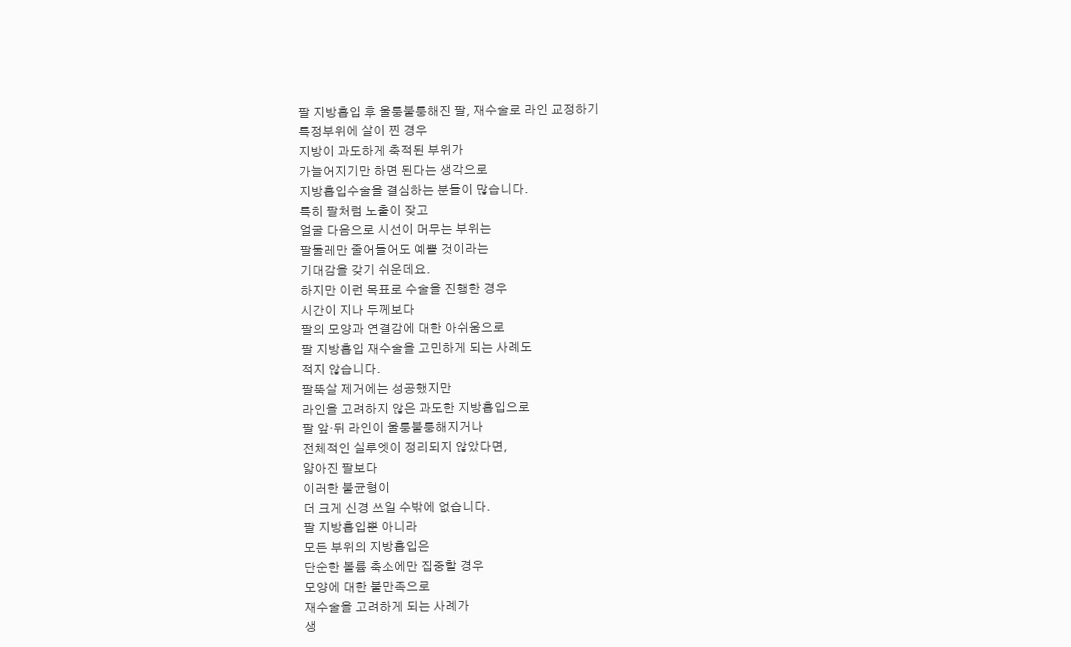팔 지방흡입 후 울퉁불퉁해진 팔, 재수술로 라인 교정하기
특정부위에 살이 찐 경우
지방이 과도하게 축적된 부위가
가늘어지기만 하면 된다는 생각으로
지방흡입수술을 결심하는 분들이 많습니다.
특히 팔처럼 노출이 잦고
얼굴 다음으로 시선이 머무는 부위는
팔둘레만 줄어들어도 예쁠 것이라는
기대감을 갖기 쉬운데요.
하지만 이런 목표로 수술을 진행한 경우
시간이 지나 두께보다
팔의 모양과 연결감에 대한 아쉬움으로
팔 지방흡입 재수술을 고민하게 되는 사례도
적지 않습니다.
팔뚝살 제거에는 성공했지만
라인을 고려하지 않은 과도한 지방흡입으로
팔 앞·뒤 라인이 울퉁불퉁해지거나
전체적인 실루엣이 정리되지 않았다면,
얇아진 팔보다
이러한 불균형이
더 크게 신경 쓰일 수밖에 없습니다.
팔 지방흡입뿐 아니라
모든 부위의 지방흡입은
단순한 볼륨 축소에만 집중할 경우
모양에 대한 불만족으로
재수술을 고려하게 되는 사례가
생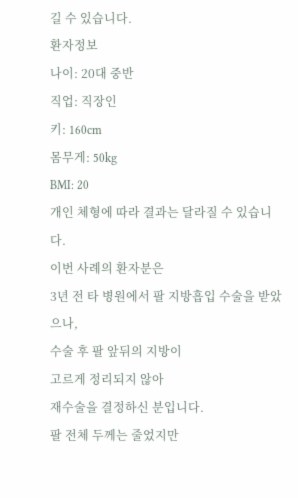길 수 있습니다.
환자정보
나이: 20대 중반
직업: 직장인
키: 160cm
몸무게: 50kg
BMI: 20
개인 체형에 따라 결과는 달라질 수 있습니다.
이번 사례의 환자분은
3년 전 타 병원에서 팔 지방흡입 수술을 받았으나,
수술 후 팔 앞뒤의 지방이
고르게 정리되지 않아
재수술을 결정하신 분입니다.
팔 전체 두께는 줄었지만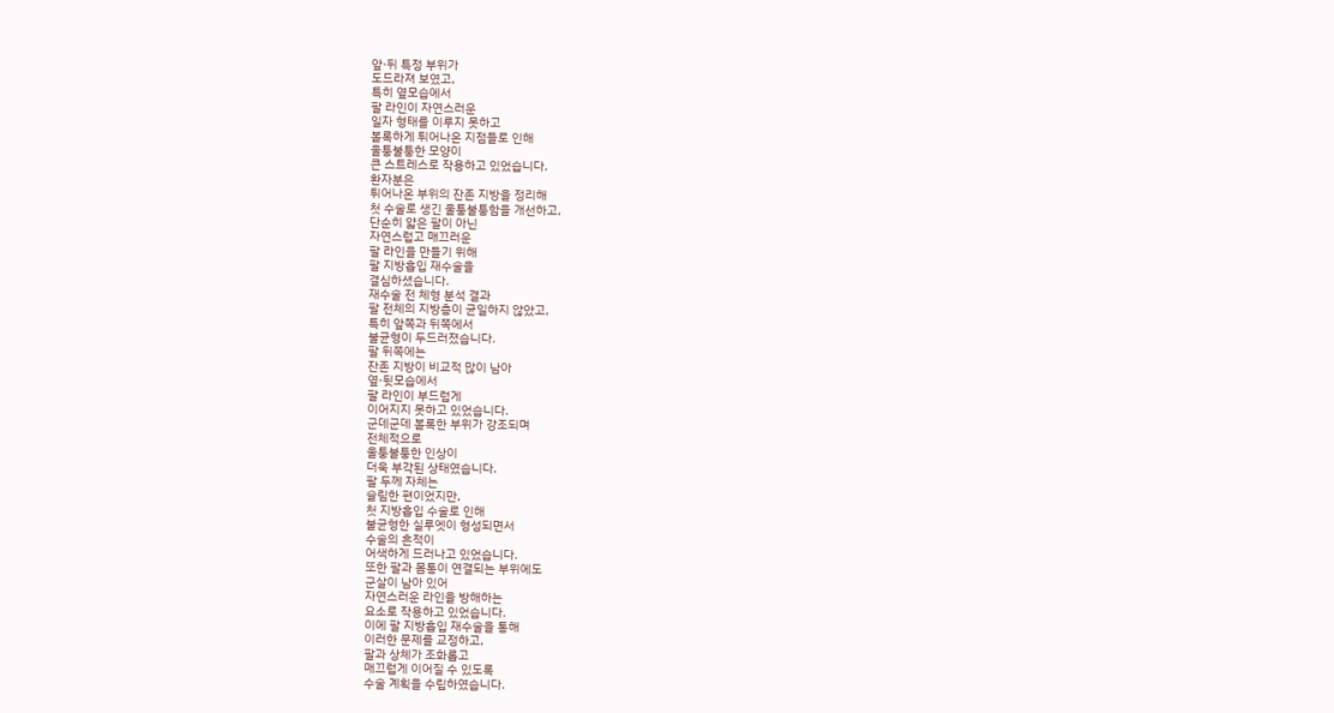앞·뒤 특정 부위가
도드라져 보였고,
특히 옆모습에서
팔 라인이 자연스러운
일자 형태를 이루지 못하고
볼록하게 튀어나온 지점들로 인해
울퉁불퉁한 모양이
큰 스트레스로 작용하고 있었습니다.
환자분은
튀어나온 부위의 잔존 지방을 정리해
첫 수술로 생긴 울퉁불퉁함을 개선하고,
단순히 얇은 팔이 아닌
자연스럽고 매끄러운
팔 라인을 만들기 위해
팔 지방흡입 재수술을
결심하셨습니다.
재수술 전 체형 분석 결과
팔 전체의 지방층이 균일하지 않았고,
특히 앞쪽과 뒤쪽에서
불균형이 두드러졌습니다.
팔 뒤쪽에는
잔존 지방이 비교적 많이 남아
옆·뒷모습에서
팔 라인이 부드럽게
이어지지 못하고 있었습니다.
군데군데 볼록한 부위가 강조되며
전체적으로
울퉁불퉁한 인상이
더욱 부각된 상태였습니다.
팔 두께 자체는
슬림한 편이었지만,
첫 지방흡입 수술로 인해
불균형한 실루엣이 형성되면서
수술의 흔적이
어색하게 드러나고 있었습니다.
또한 팔과 몸통이 연결되는 부위에도
군살이 남아 있어
자연스러운 라인을 방해하는
요소로 작용하고 있었습니다.
이에 팔 지방흡입 재수술을 통해
이러한 문제를 교정하고,
팔과 상체가 조화롭고
매끄럽게 이어질 수 있도록
수술 계획을 수립하였습니다.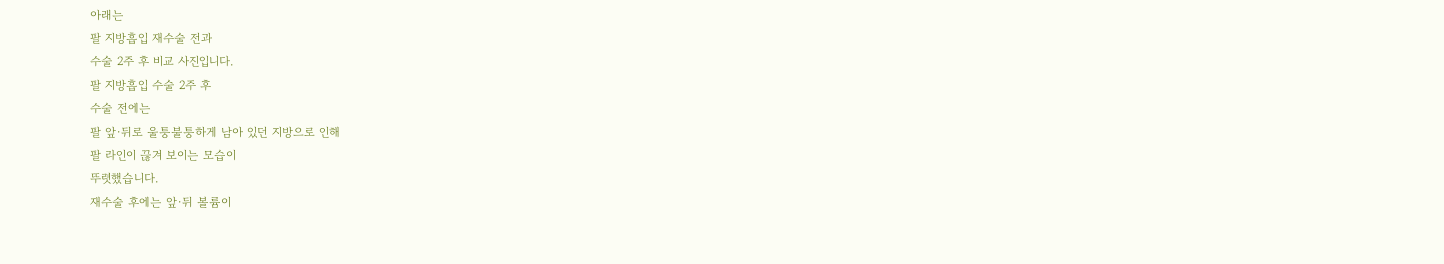아래는
팔 지방흡입 재수술 전과
수술 2주 후 비교 사진입니다.
팔 지방흡입 수술 2주 후
수술 전에는
팔 앞·뒤로 울퉁불퉁하게 남아 있던 지방으로 인해
팔 라인이 끊겨 보이는 모습이
뚜렷했습니다.
재수술 후에는 앞·뒤 볼륨이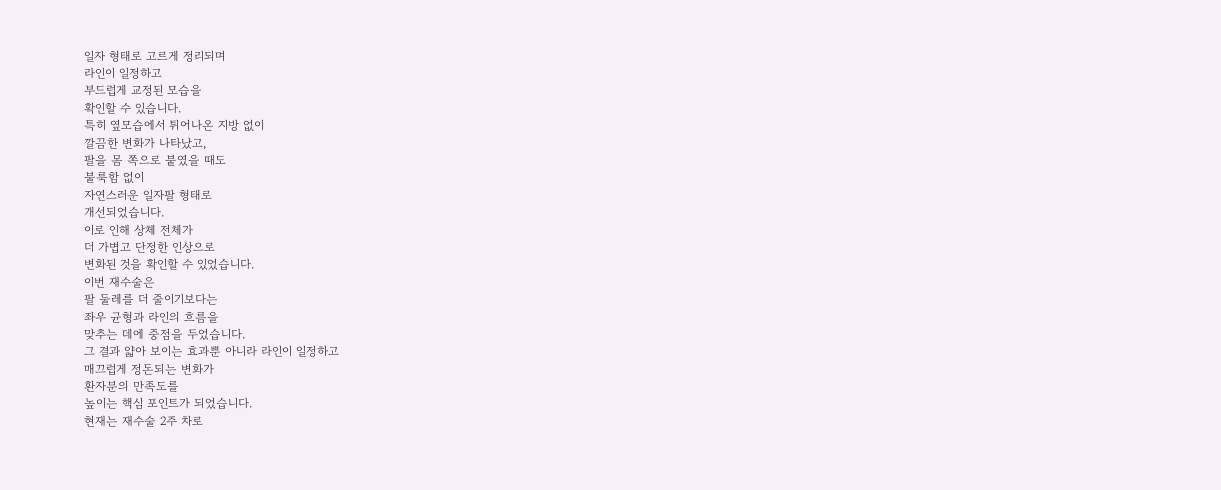일자 형태로 고르게 정리되며
라인이 일정하고
부드럽게 교정된 모습을
확인할 수 있습니다.
특히 옆모습에서 튀어나온 지방 없이
깔끔한 변화가 나타났고,
팔을 몸 쪽으로 붙였을 때도
불룩함 없이
자연스러운 일자팔 형태로
개선되었습니다.
이로 인해 상체 전체가
더 가볍고 단정한 인상으로
변화된 것을 확인할 수 있었습니다.
이번 재수술은
팔 둘레를 더 줄이기보다는
좌우 균형과 라인의 흐름을
맞추는 데에 중점을 두었습니다.
그 결과 얇아 보이는 효과뿐 아니라 라인이 일정하고
매끄럽게 정돈되는 변화가
환자분의 만족도를
높이는 핵심 포인트가 되었습니다.
현재는 재수술 2주 차로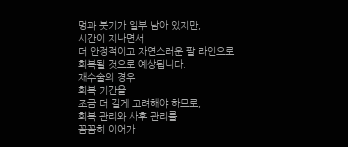멍과 붓기가 일부 남아 있지만,
시간이 지나면서
더 안정적이고 자연스러운 팔 라인으로
회복될 것으로 예상됩니다.
재수술의 경우
회복 기간을
조금 더 길게 고려해야 하므로,
회복 관리와 사후 관리를
꼼꼼히 이어가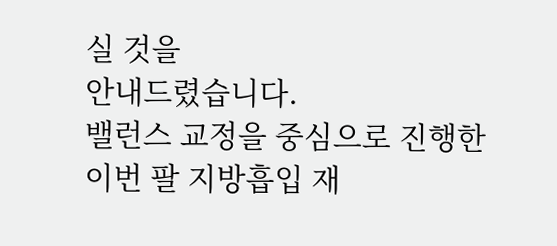실 것을
안내드렸습니다.
밸런스 교정을 중심으로 진행한
이번 팔 지방흡입 재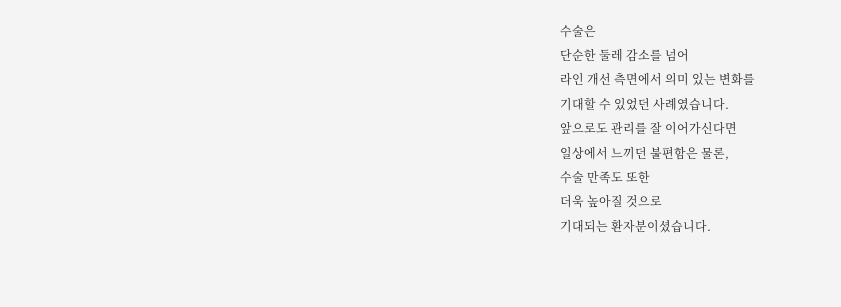수술은
단순한 둘레 감소를 넘어
라인 개선 측면에서 의미 있는 변화를
기대할 수 있었던 사례였습니다.
앞으로도 관리를 잘 이어가신다면
일상에서 느끼던 불편함은 물론,
수술 만족도 또한
더욱 높아질 것으로
기대되는 환자분이셨습니다.